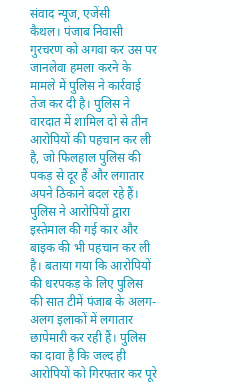संवाद न्यूज, एजेंसी
कैथल। पंजाब निवासी गुरचरण को अगवा कर उस पर जानलेवा हमला करने के मामले में पुलिस ने कार्रवाई तेज कर दी है। पुलिस ने वारदात में शामिल दो से तीन आरोपियों की पहचान कर ली है, जो फिलहाल पुलिस की पकड़ से दूर हैं और लगातार अपने ठिकाने बदल रहे हैं।
पुलिस ने आरोपियों द्वारा इस्तेमाल की गई कार और बाइक की भी पहचान कर ली है। बताया गया कि आरोपियों की धरपकड़ के लिए पुलिस की सात टीमें पंजाब के अलग-अलग इलाकों में लगातार छापेमारी कर रही हैं। पुलिस का दावा है कि जल्द ही आरोपियों को गिरफ्तार कर पूरे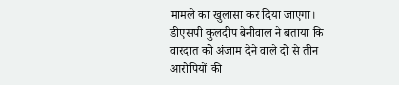मामले का खुलासा कर दिया जाएगा।
डीएसपी कुलदीप बेनीवाल ने बताया कि वारदात को अंजाम देने वाले दो से तीन आरोपियों की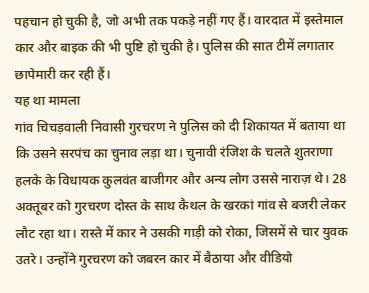पहचान हो चुकी है, जो अभी तक पकड़े नहीं गए हैं। वारदात में इस्तेमाल कार और बाइक की भी पुष्टि हो चुकी है। पुलिस की सात टीमें लगातार छापेमारी कर रही हैं।
यह था मामला
गांव चिचड़वाली निवासी गुरचरण ने पुलिस को दी शिकायत में बताया था कि उसने सरपंच का चुनाव लड़ा था। चुनावी रंजिश के चलते शुतराणा हलके के विधायक कुलवंत बाजीगर और अन्य लोग उससे नाराज़ थे। 28 अक्तूबर को गुरचरण दोस्त के साथ कैथल के खरकां गांव से बजरी लेकर लौट रहा था। रास्ते में कार ने उसकी गाड़ी को रोका, जिसमें से चार युवक उतरे। उन्होंने गुरचरण को जबरन कार में बैठाया और वीडियो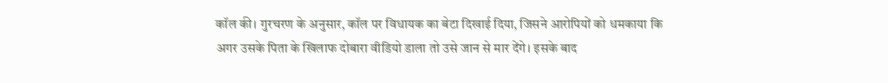कॉल की। गुरचरण के अनुसार, कॉल पर विधायक का बेटा दिखाई दिया, जिसने आरोपियों को धमकाया कि अगर उसके पिता के खिलाफ दोबारा वीडियो डाला तो उसे जान से मार देंगे। इसके बाद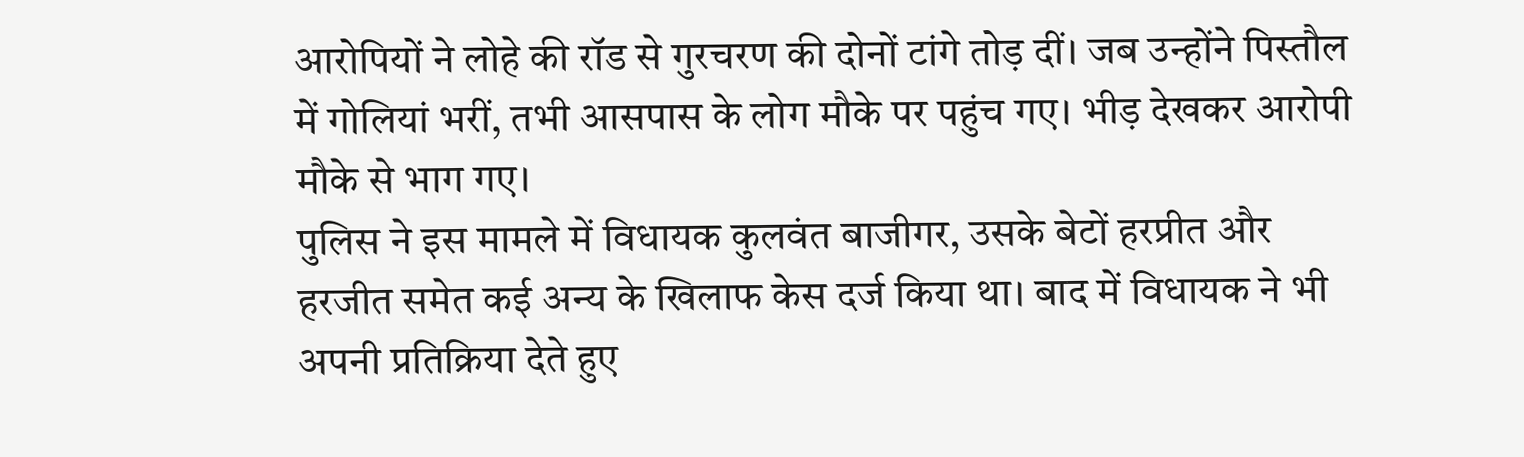आरोपियों ने लोहे की रॉड से गुरचरण की दोनों टांगे तोड़ दीं। जब उन्होंने पिस्तौल में गोलियां भरीं, तभी आसपास के लोग मौके पर पहुंच गए। भीड़ देखकर आरोपी मौके से भाग गए।
पुलिस ने इस मामले में विधायक कुलवंत बाजीगर, उसके बेटों हरप्रीत और हरजीत समेत कई अन्य के खिलाफ केस दर्ज किया था। बाद में विधायक ने भी अपनी प्रतिक्रिया देते हुए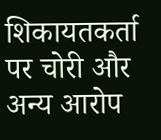शिकायतकर्ता पर चोरी और अन्य आरोप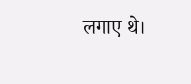लगाए थे।